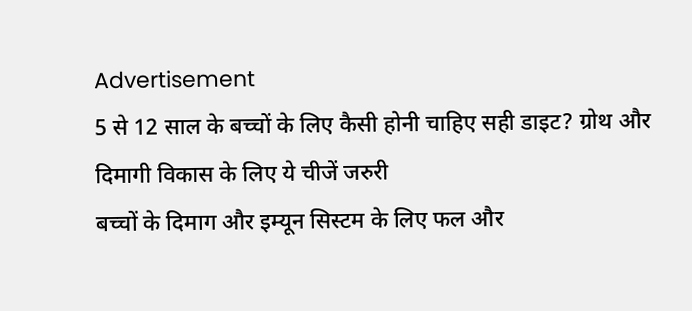Advertisement
5 से 12 साल के बच्चों के लिए कैसी होनी चाहिए सही डाइट? ग्रोथ और दिमागी विकास के लिए ये चीजें जरुरी
बच्चों के दिमाग और इम्यून सिस्टम के लिए फल और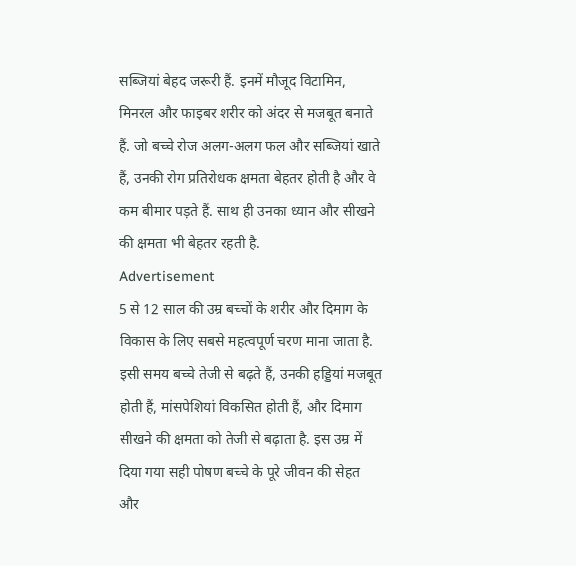सब्जियां बेहद जरूरी हैं. इनमें मौजूद विटामिन, मिनरल और फाइबर शरीर को अंदर से मजबूत बनाते हैं. जो बच्चे रोज अलग-अलग फल और सब्जियां खाते हैं, उनकी रोग प्रतिरोधक क्षमता बेहतर होती है और वे कम बीमार पड़ते हैं. साथ ही उनका ध्यान और सीखने की क्षमता भी बेहतर रहती है.
Advertisement
5 से 12 साल की उम्र बच्चों के शरीर और दिमाग के विकास के लिए सबसे महत्वपूर्ण चरण माना जाता है. इसी समय बच्चे तेजी से बढ़ते हैं, उनकी हड्डियां मजबूत होती हैं, मांसपेशियां विकसित होती हैं, और दिमाग सीखने की क्षमता को तेजी से बढ़ाता है. इस उम्र में दिया गया सही पोषण बच्चे के पूरे जीवन की सेहत और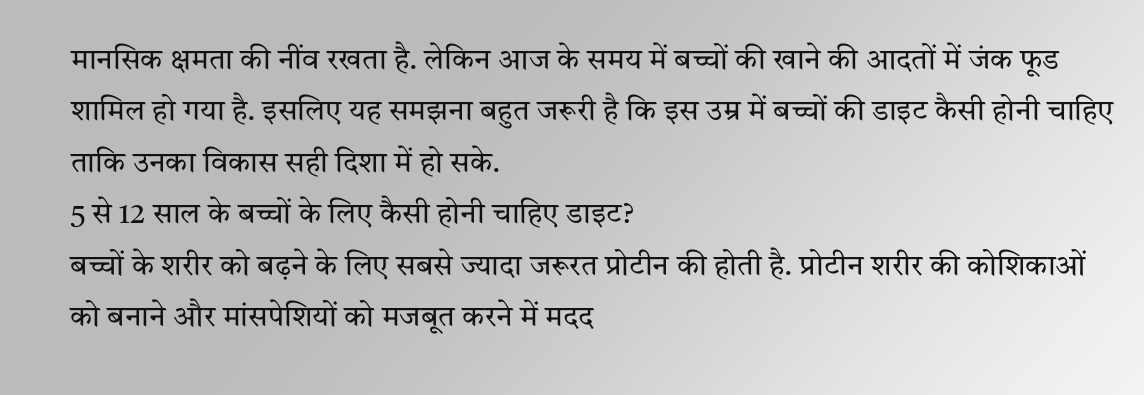मानसिक क्षमता की नींव रखता है. लेकिन आज के समय में बच्चों की खाने की आदतों में जंक फूड शामिल हो गया है. इसलिए यह समझना बहुत जरूरी है कि इस उम्र में बच्चों की डाइट कैसी होनी चाहिए ताकि उनका विकास सही दिशा में हो सके.
5 से 12 साल के बच्चों के लिए कैसी होनी चाहिए डाइट?
बच्चों के शरीर को बढ़ने के लिए सबसे ज्यादा जरूरत प्रोटीन की होती है. प्रोटीन शरीर की कोशिकाओं को बनाने और मांसपेशियों को मजबूत करने में मदद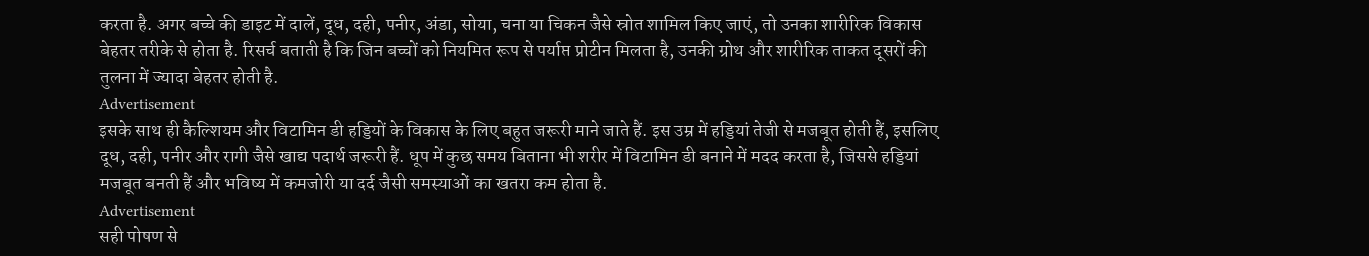करता है. अगर बच्चे की डाइट में दालें, दूध, दही, पनीर, अंडा, सोया, चना या चिकन जैसे स्रोत शामिल किए जाएं, तो उनका शारीरिक विकास बेहतर तरीके से होता है. रिसर्च बताती है कि जिन बच्चों को नियमित रूप से पर्याप्त प्रोटीन मिलता है, उनकी ग्रोथ और शारीरिक ताकत दूसरों की तुलना में ज्यादा बेहतर होती है.
Advertisement
इसके साथ ही कैल्शियम और विटामिन डी हड्डियों के विकास के लिए बहुत जरूरी माने जाते हैं. इस उम्र में हड्डियां तेजी से मजबूत होती हैं, इसलिए दूध, दही, पनीर और रागी जैसे खाद्य पदार्थ जरूरी हैं. धूप में कुछ समय बिताना भी शरीर में विटामिन डी बनाने में मदद करता है, जिससे हड्डियां मजबूत बनती हैं और भविष्य में कमजोरी या दर्द जैसी समस्याओं का खतरा कम होता है.
Advertisement
सही पोषण से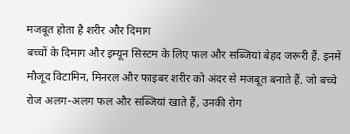मजबूत होता है शरीर और दिमाग
बच्चों के दिमाग और इम्यून सिस्टम के लिए फल और सब्जियां बेहद जरूरी हैं. इनमें मौजूद विटामिन, मिनरल और फाइबर शरीर को अंदर से मजबूत बनाते हैं. जो बच्चे रोज अलग-अलग फल और सब्जियां खाते हैं, उनकी रोग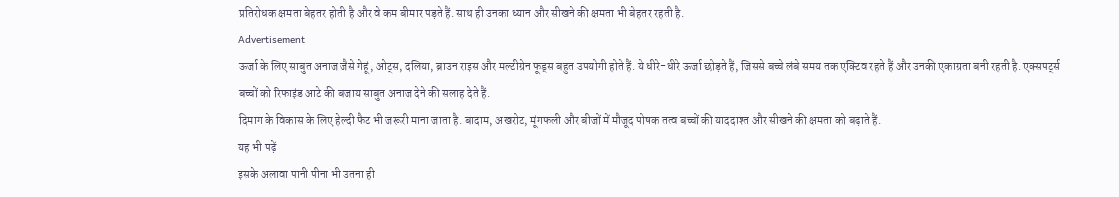प्रतिरोधक क्षमता बेहतर होती है और वे कम बीमार पड़ते हैं. साथ ही उनका ध्यान और सीखने की क्षमता भी बेहतर रहती है.
Advertisement
ऊर्जा के लिए साबुत अनाज जैसे गेहूं, ओट्स, दलिया, ब्राउन राइस और मल्टीग्रेन फूड्स बहुत उपयोगी होते हैं. ये धीरे-धीरे ऊर्जा छोड़ते हैं, जिससे बच्चे लंबे समय तक एक्टिव रहते हैं और उनकी एकाग्रता बनी रहती है. एक्सपर्ट्स बच्चों को रिफाइंड आटे की बजाय साबुत अनाज देने की सलाह देते हैं.
दिमाग के विकास के लिए हेल्दी फैट भी जरूरी माना जाता है. बादाम, अखरोट, मूंगफली और बीजों में मौजूद पोषक तत्व बच्चों की याददाश्त और सीखने की क्षमता को बढ़ाते हैं.
यह भी पढ़ें
इसके अलावा पानी पीना भी उतना ही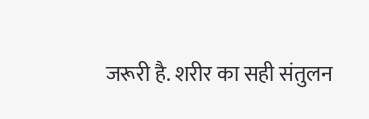जरूरी है. शरीर का सही संतुलन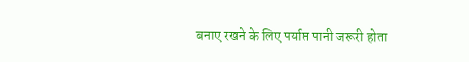बनाए रखने के लिए पर्याप्त पानी जरूरी होता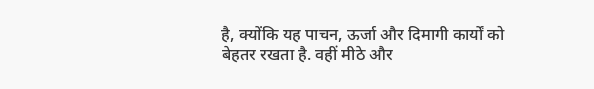है, क्योंकि यह पाचन, ऊर्जा और दिमागी कार्यों को बेहतर रखता है. वहीं मीठे और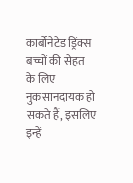कार्बोनेटेड ड्रिंक्स बच्चों की सेहत के लिए नुकसानदायक हो सकते हैं, इसलिए इन्हें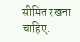सीमित रखना चाहिए.